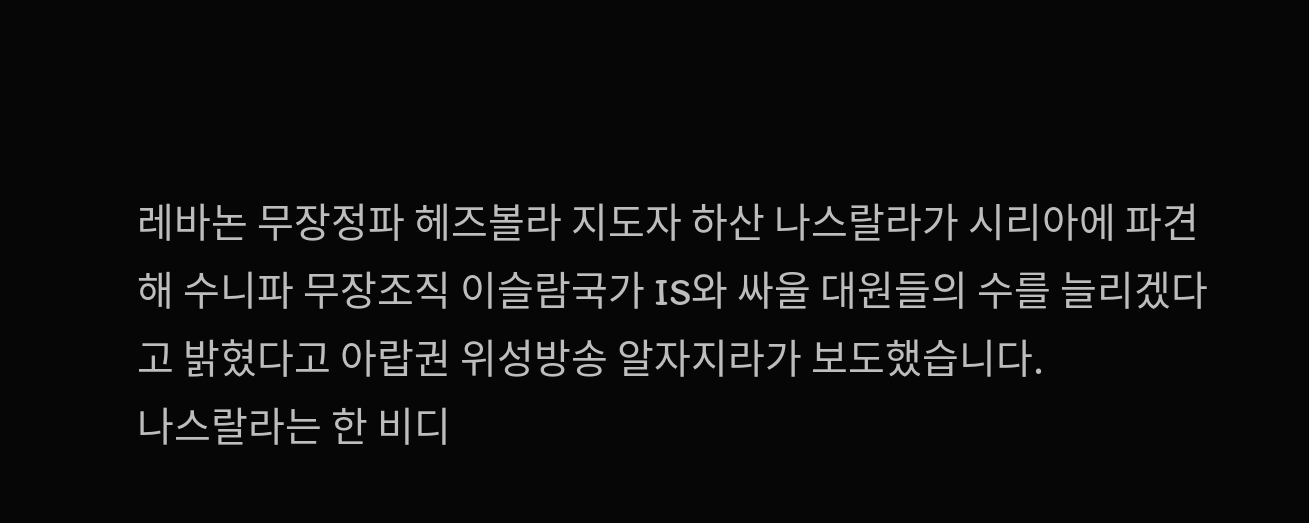레바논 무장정파 헤즈볼라 지도자 하산 나스랄라가 시리아에 파견해 수니파 무장조직 이슬람국가 IS와 싸울 대원들의 수를 늘리겠다고 밝혔다고 아랍권 위성방송 알자지라가 보도했습니다.
나스랄라는 한 비디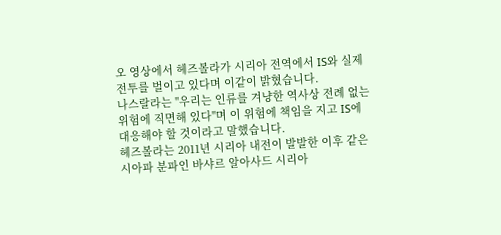오 영상에서 헤즈볼라가 시리아 전역에서 IS와 실제 전투를 벌이고 있다며 이같이 밝혔습니다.
나스랄라는 "우리는 인류를 겨냥한 역사상 전례 없는 위험에 직면해 있다"며 이 위험에 책임을 지고 IS에 대응해야 할 것이라고 말했습니다.
헤즈볼라는 2011년 시리아 내전이 발발한 이후 같은 시아파 분파인 바샤르 알아사드 시리아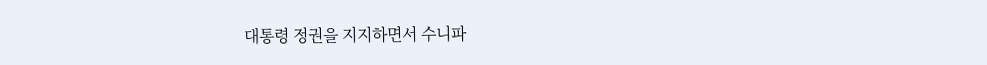대통령 정권을 지지하면서 수니파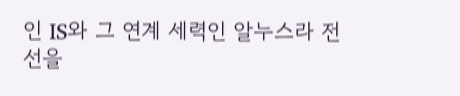인 IS와 그 연계 세력인 알누스라 전선을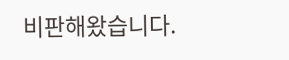비판해왔습니다.